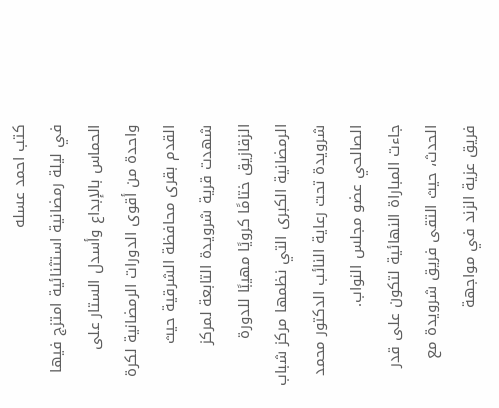كتب احمد عسله
في ليلة رمضانية استثنائية امتزج فيها الحماس بالإبداع وأسدل الستار على واحدة من أقوى الدورات الرمضانية لكرة القدم بقرى محافظة الشرقية حيث شهدت قرية شرويدة التابعة لمركز الزقازيق ختامًا كرويًا مهيبًا للدورة الرمضانية الكبرى التي نظمها مركز شباب شرويدة تحت رعاية النائب الدكتور محمد الصالحي عضو مجلس النواب.
جاءت المباراة النهائية لتكون على قدر الحدث، حيث التقى فريق شرويدة مع فريق عزية الزند في مواجهة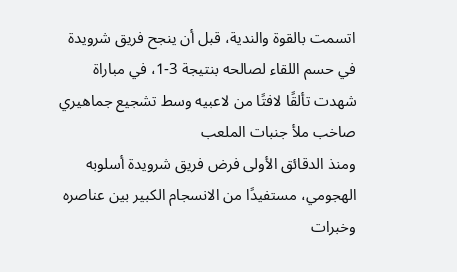اتسمت بالقوة والندية، قبل أن ينجح فريق شرويدة في حسم اللقاء لصالحه بنتيجة 3-1، في مباراة شهدت تألقًا لافتًا من لاعبيه وسط تشجيع جماهيري صاخب ملأ جنبات الملعب
ومنذ الدقائق الأولى فرض فريق شرويدة أسلوبه الهجومي، مستفيدًا من الانسجام الكبير بين عناصره وخبرات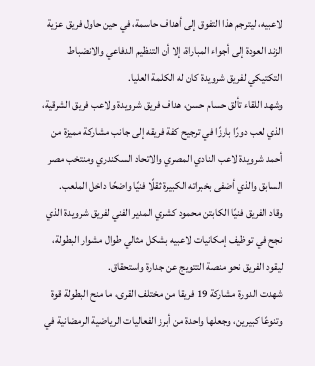لاعبيه، ليترجم هذا التفوق إلى أهداف حاسمة، في حين حاول فريق عزية الزند العودة إلى أجواء المباراة، إلا أن التنظيم الدفاعي والانضباط التكتيكي لفريق شرويدة كان له الكلمة العليا.
وشهد اللقاء تألق حسام حسن، هداف فريق شرويدة ولاعب فريق الشرقية، الذي لعب دورًا بارزًا في ترجيح كفة فريقه إلى جانب مشاركة مميزة من أحمد شرويدة لاعب النادي المصري والاتحاد السكندري ومنتخب مصر السابق والذي أضفى بخبراته الكبيرة ثقلًا فنيًا واضحًا داخل الملعب.
وقاد الفريق فنيًا الكابتن محمود كشري المدير الفني لفريق شرويدة الذي نجح في توظيف إمكانيات لاعبيه بشكل مثالي طوال مشوار البطولة، ليقود الفريق نحو منصة التتويج عن جدارة واستحقاق.
شهدت الدورة مشاركة 19 فريقا من مختلف القرى، ما منح البطولة قوة وتنوعًا كبيرين، وجعلها واحدة من أبرز الفعاليات الرياضية الرمضانية في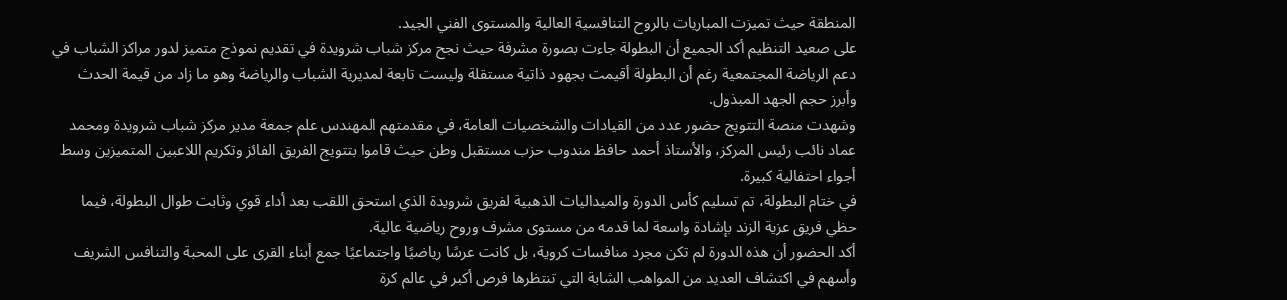المنطقة حيث تميزت المباريات بالروح التنافسية العالية والمستوى الفني الجيد.
على صعيد التنظيم أكد الجميع أن البطولة جاءت بصورة مشرفة حيث نجح مركز شباب شرويدة في تقديم نموذج متميز لدور مراكز الشباب في دعم الرياضة المجتمعية رغم أن البطولة أقيمت بجهود ذاتية مستقلة وليست تابعة لمديرية الشباب والرياضة وهو ما زاد من قيمة الحدث وأبرز حجم الجهد المبذول.
وشهدت منصة التتويج حضور عدد من القيادات والشخصيات العامة، في مقدمتهم المهندس علم جمعة مدير مركز شباب شرويدة ومحمد عماد نائب رئيس المركز، والأستاذ أحمد حافظ مندوب حزب مستقبل وطن حيث قاموا بتتويج الفريق الفائز وتكريم اللاعبين المتميزين وسط أجواء احتفالية كبيرة.
في ختام البطولة، تم تسليم كأس الدورة والميداليات الذهبية لفريق شرويدة الذي استحق اللقب بعد أداء قوي وثابت طوال البطولة، فيما حظي فريق عزية الزند بإشادة واسعة لما قدمه من مستوى مشرف وروح رياضية عالية.
أكد الحضور أن هذه الدورة لم تكن مجرد منافسات كروية، بل كانت عرسًا رياضيًا واجتماعيًا جمع أبناء القرى على المحبة والتنافس الشريف وأسهم في اكتشاف العديد من المواهب الشابة التي تنتظرها فرص أكبر في عالم كرة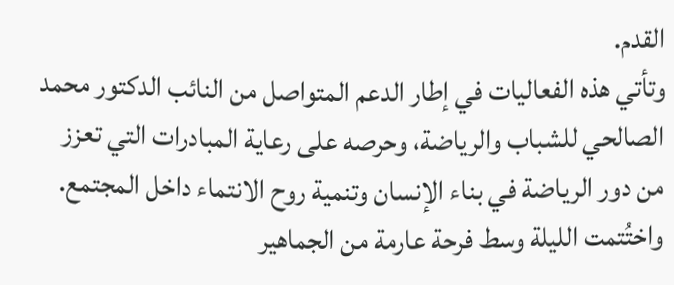القدم.
وتأتي هذه الفعاليات في إطار الدعم المتواصل من النائب الدكتور محمد الصالحي للشباب والرياضة، وحرصه على رعاية المبادرات التي تعزز من دور الرياضة في بناء الإنسان وتنمية روح الانتماء داخل المجتمع.
واختُتمت الليلة وسط فرحة عارمة من الجماهير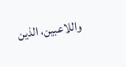واللاعبين، الذين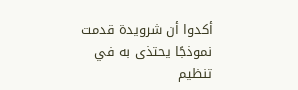أكدوا أن شرويدة قدمت نموذجًا يحتذى به في تنظيم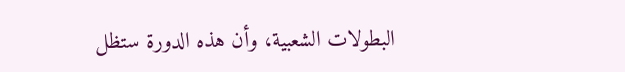البطولات الشعبية، وأن هذه الدورة ستظل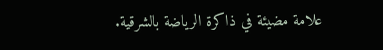علامة مضيئة في ذاكرة الرياضة بالشرقية.